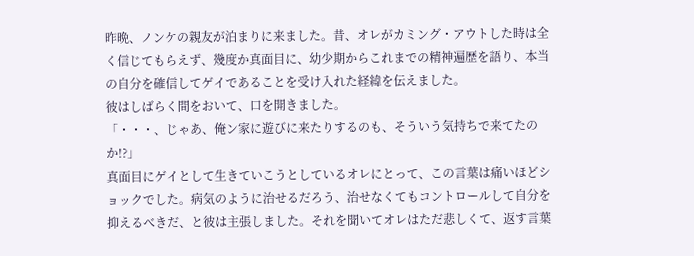昨晩、ノンケの親友が泊まりに来ました。昔、オレがカミング・アウトした時は全く信じてもらえず、幾度か真面目に、幼少期からこれまでの精神遍歴を語り、本当の自分を確信してゲイであることを受け入れた経緯を伝えました。
彼はしばらく間をおいて、口を開きました。
「・・・、じゃあ、俺ン家に遊びに来たりするのも、そういう気持ちで来てたのか!?」
真面目にゲイとして生きていこうとしているオレにとって、この言葉は痛いほどショックでした。病気のように治せるだろう、治せなくてもコントロールして自分を抑えるべきだ、と彼は主張しました。それを聞いてオレはただ悲しくて、返す言葉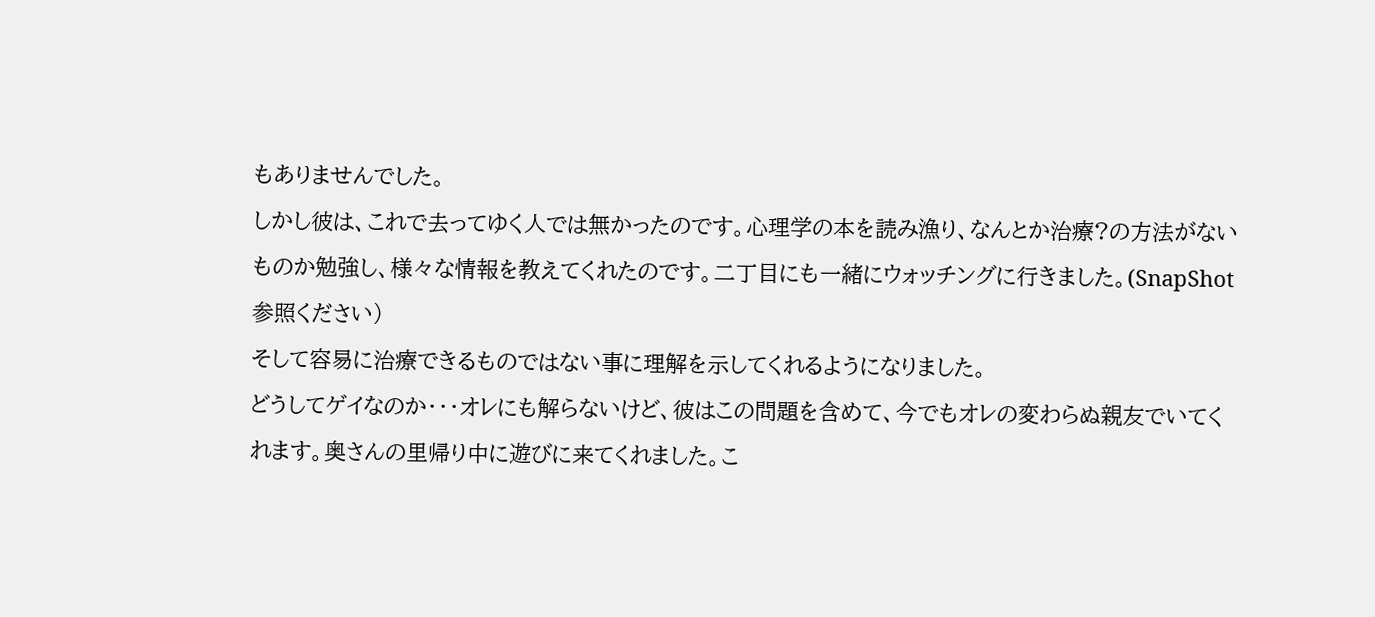もありませんでした。
しかし彼は、これで去ってゆく人では無かったのです。心理学の本を読み漁り、なんとか治療?の方法がないものか勉強し、様々な情報を教えてくれたのです。二丁目にも一緒にウォッチングに行きました。(SnapShot参照ください)
そして容易に治療できるものではない事に理解を示してくれるようになりました。
どうしてゲイなのか・・・オレにも解らないけど、彼はこの問題を含めて、今でもオレの変わらぬ親友でいてくれます。奥さんの里帰り中に遊びに来てくれました。こ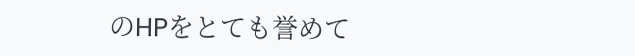のHPをとても誉めて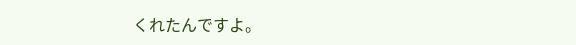くれたんですよ。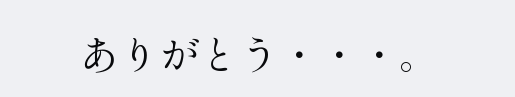ありがとう・・・。